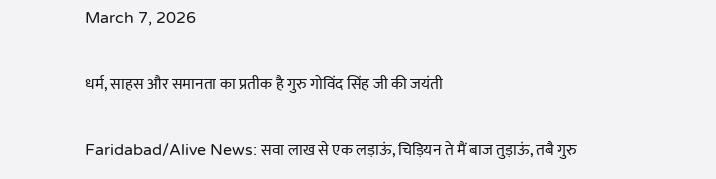March 7, 2026

धर्म, साहस और समानता का प्रतीक है गुरु गोविंद सिंह जी की जयंती

Faridabad/Alive News: सवा लाख से एक लड़ाऊं, चिड़ियन ते मैं बाज तुड़ाऊं, तबै गुरु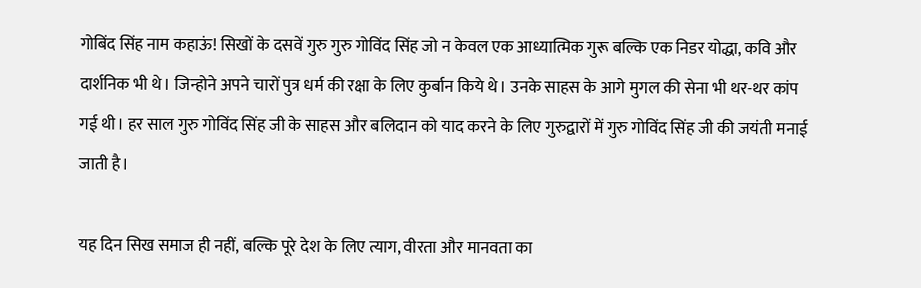गोबिंद सिंह नाम कहाऊं! सिखों के दसवें गुरु गुरु गोविंद सिंह जो न केवल एक आध्यात्मिक गुरू बल्कि एक निडर योद्धा, कवि और दार्शनिक भी थे। जिन्होने अपने चारों पुत्र धर्म की रक्षा के लिए कुर्बान किये थे। उनके साहस के आगे मुगल की सेना भी थर-थर कांप गई थी। हर साल गुरु गोविंद सिंह जी के साहस और बलिदान को याद करने के लिए गुरुद्वारों में गुरु गोविंद सिंह जी की जयंती मनाई जाती है।

यह दिन सिख समाज ही नहीं, बल्कि पूरे देश के लिए त्याग, वीरता और मानवता का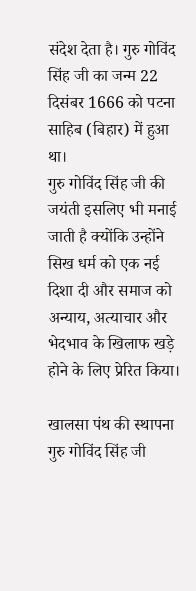संदेश देता है। गुरु गोविंद सिंह जी का जन्म 22 दिसंबर 1666 को पटना साहिब (बिहार) में हुआ था।
गुरु गोविंद सिंह जी की जयंती इसलिए भी मनाई जाती है क्योंकि उन्होंने सिख धर्म को एक नई दिशा दी और समाज को अन्याय, अत्याचार और भेदभाव के खिलाफ खड़े होने के लिए प्रेरित किया।

खालसा पंथ की स्थापना
गुरु गोविंद सिंह जी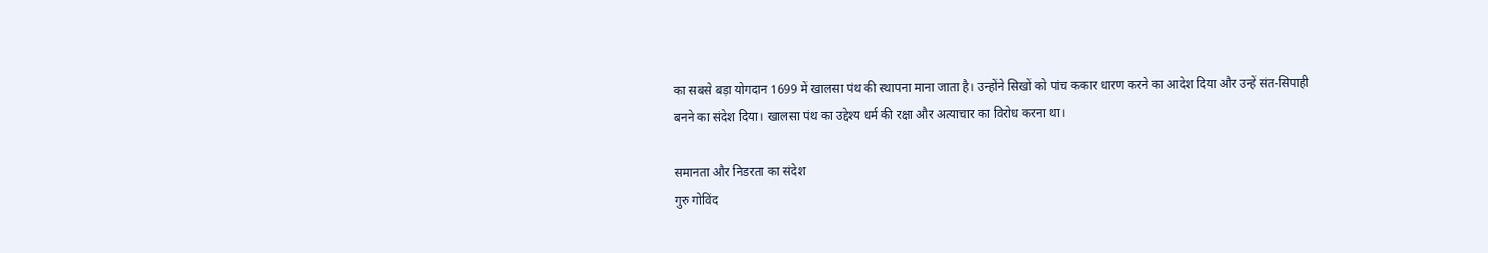का सबसे बड़ा योगदान 1699 में खालसा पंथ की स्थापना माना जाता है। उन्होंने सिखों को पांच ककार धारण करने का आदेश दिया और उन्हें संत-सिपाही बनने का संदेश दिया। खालसा पंथ का उद्देश्य धर्म की रक्षा और अत्याचार का विरोध करना था।

समानता और निडरता का संदेश
गुरु गोविंद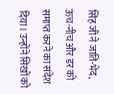सिंह जी ने जाति-भेद, ऊंच-नीच और डर को समाप्त करने का संदेश दिया। उन्होंने सिखों को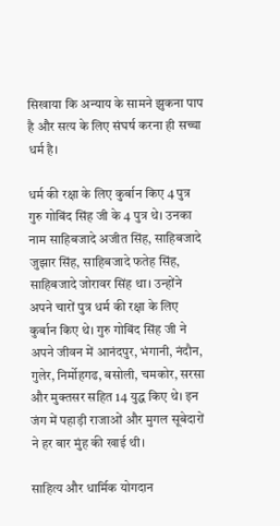सिखाया कि अन्याय के सामने झुकना पाप है और सत्य के लिए संघर्ष करना ही सच्चा धर्म है।

धर्म की रक्षा के लिए कुर्बान किए 4 पुत्र
गुरु गोबिंद सिंह जी के 4 पुत्र थे। उनका नाम साहिबजादे अजीत सिंह, साहिबजादे जुझार सिंह, साहिबजादे फतेह सिंह, साहिबजादे जोरावर सिंह था। उन्होंने अपने चारों पुत्र धर्म की रक्षा के लिए कुर्बान किए थे। गुरु गोबिंद सिंह जी ने अपने जीवन में आनंदपुर, भंगानी, नंदौन, गुलेर, निर्मोहगढ, बसोली, चमकोर, सरसा और मुक्तसर सहित 14 युद्ध किए थे। इन जंग में पहाड़ी राजाओं और मुगल सूबेदारों ने हर बार मुंह की खाई थी।

साहित्य और धार्मिक योगदान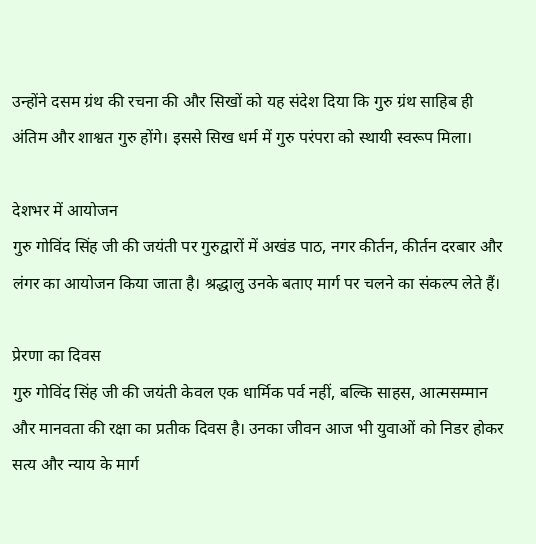उन्होंने दसम ग्रंथ की रचना की और सिखों को यह संदेश दिया कि गुरु ग्रंथ साहिब ही अंतिम और शाश्वत गुरु होंगे। इससे सिख धर्म में गुरु परंपरा को स्थायी स्वरूप मिला।

देशभर में आयोजन
गुरु गोविंद सिंह जी की जयंती पर गुरुद्वारों में अखंड पाठ, नगर कीर्तन, कीर्तन दरबार और लंगर का आयोजन किया जाता है। श्रद्धालु उनके बताए मार्ग पर चलने का संकल्प लेते हैं।

प्रेरणा का दिवस
गुरु गोविंद सिंह जी की जयंती केवल एक धार्मिक पर्व नहीं, बल्कि साहस, आत्मसम्मान और मानवता की रक्षा का प्रतीक दिवस है। उनका जीवन आज भी युवाओं को निडर होकर सत्य और न्याय के मार्ग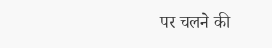पर चलने की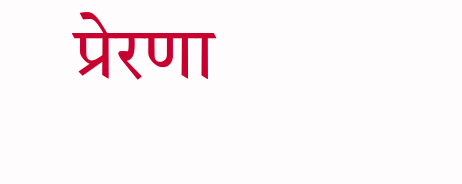प्रेरणा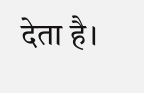देता है।